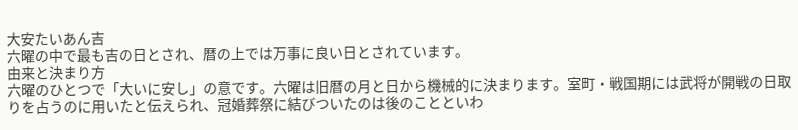大安たいあん吉
六曜の中で最も吉の日とされ、暦の上では万事に良い日とされています。
由来と決まり方
六曜のひとつで「大いに安し」の意です。六曜は旧暦の月と日から機械的に決まります。室町・戦国期には武将が開戦の日取りを占うのに用いたと伝えられ、冠婚葬祭に結びついたのは後のことといわ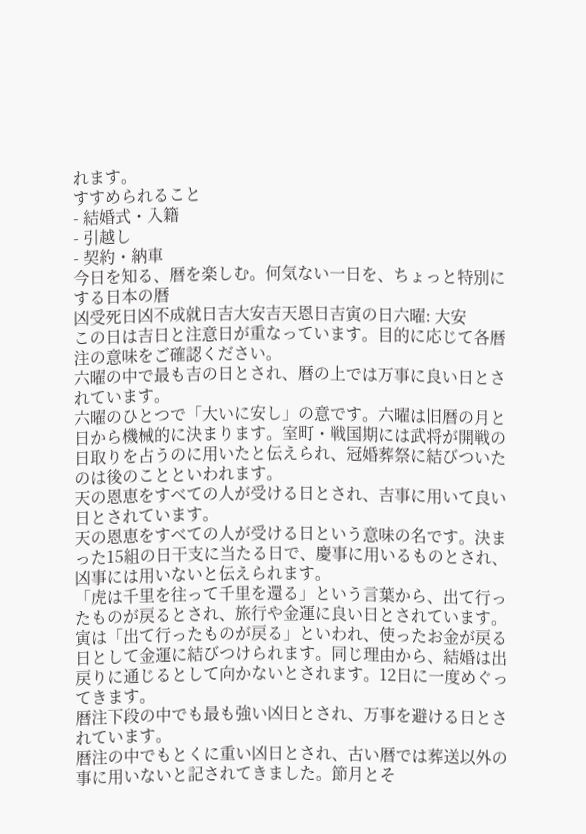れます。
すすめられること
- 結婚式・入籍
- 引越し
- 契約・納車
今日を知る、暦を楽しむ。何気ない一日を、ちょっと特別にする日本の暦
凶受死日凶不成就日吉大安吉天恩日吉寅の日六曜: 大安
この日は吉日と注意日が重なっています。目的に応じて各暦注の意味をご確認ください。
六曜の中で最も吉の日とされ、暦の上では万事に良い日とされています。
六曜のひとつで「大いに安し」の意です。六曜は旧暦の月と日から機械的に決まります。室町・戦国期には武将が開戦の日取りを占うのに用いたと伝えられ、冠婚葬祭に結びついたのは後のことといわれます。
天の恩恵をすべての人が受ける日とされ、吉事に用いて良い日とされています。
天の恩恵をすべての人が受ける日という意味の名です。決まった15組の日干支に当たる日で、慶事に用いるものとされ、凶事には用いないと伝えられます。
「虎は千里を往って千里を還る」という言葉から、出て行ったものが戻るとされ、旅行や金運に良い日とされています。
寅は「出て行ったものが戻る」といわれ、使ったお金が戻る日として金運に結びつけられます。同じ理由から、結婚は出戻りに通じるとして向かないとされます。12日に一度めぐってきます。
暦注下段の中でも最も強い凶日とされ、万事を避ける日とされています。
暦注の中でもとくに重い凶日とされ、古い暦では葬送以外の事に用いないと記されてきました。節月とそ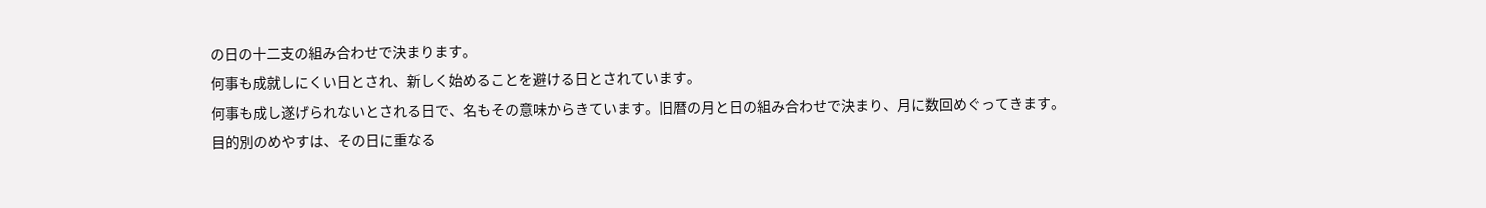の日の十二支の組み合わせで決まります。
何事も成就しにくい日とされ、新しく始めることを避ける日とされています。
何事も成し遂げられないとされる日で、名もその意味からきています。旧暦の月と日の組み合わせで決まり、月に数回めぐってきます。
目的別のめやすは、その日に重なる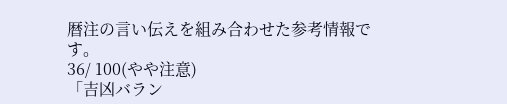暦注の言い伝えを組み合わせた参考情報です。
36/ 100(やや注意)
「吉凶バラン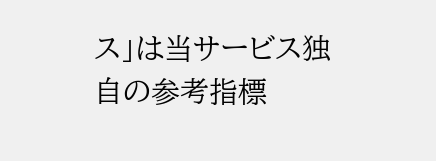ス」は当サービス独自の参考指標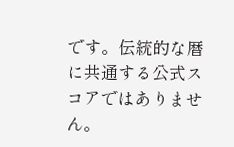です。伝統的な暦に共通する公式スコアではありません。